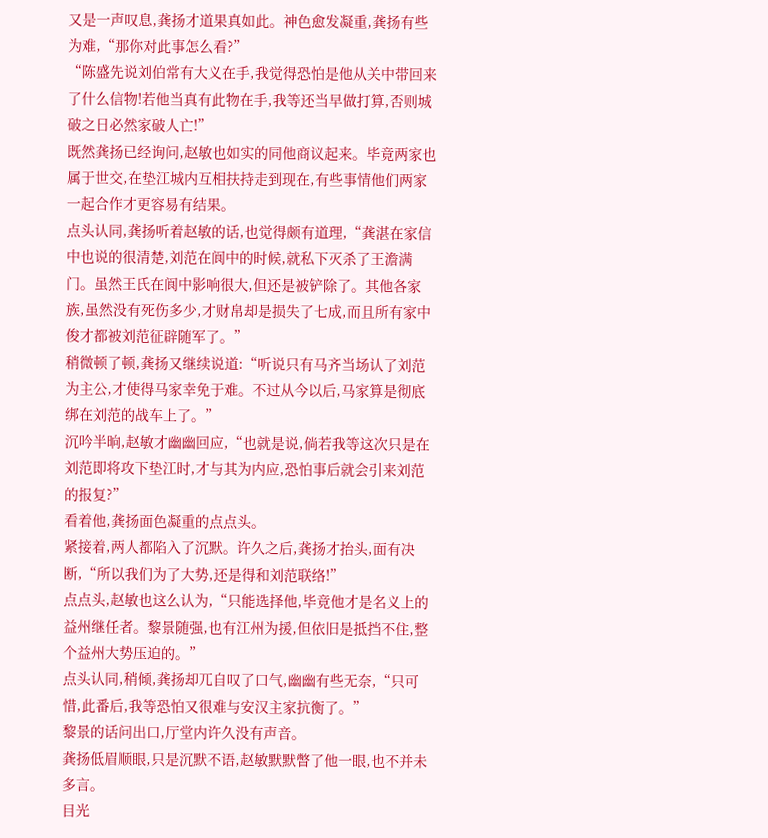又是一声叹息,龚扬才道果真如此。神色愈发凝重,龚扬有些为难,“那你对此事怎么看?”
“陈盛先说刘伯常有大义在手,我觉得恐怕是他从关中带回来了什么信物!若他当真有此物在手,我等还当早做打算,否则城破之日必然家破人亡!”
既然龚扬已经询问,赵敏也如实的同他商议起来。毕竟两家也属于世交,在垫江城内互相扶持走到现在,有些事情他们两家一起合作才更容易有结果。
点头认同,龚扬听着赵敏的话,也觉得颇有道理,“龚湛在家信中也说的很清楚,刘范在阆中的时候,就私下灭杀了王澹满门。虽然王氏在阆中影响很大,但还是被铲除了。其他各家族,虽然没有死伤多少,才财帛却是损失了七成,而且所有家中俊才都被刘范征辟随军了。”
稍微顿了顿,龚扬又继续说道:“听说只有马齐当场认了刘范为主公,才使得马家幸免于难。不过从今以后,马家算是彻底绑在刘范的战车上了。”
沉吟半晌,赵敏才幽幽回应,“也就是说,倘若我等这次只是在刘范即将攻下垫江时,才与其为内应,恐怕事后就会引来刘范的报复?”
看着他,龚扬面色凝重的点点头。
紧接着,两人都陷入了沉默。许久之后,龚扬才抬头,面有决断,“所以我们为了大势,还是得和刘范联络!”
点点头,赵敏也这么认为,“只能选择他,毕竟他才是名义上的益州继任者。黎景随强,也有江州为援,但依旧是抵挡不住,整个益州大势压迫的。”
点头认同,稍倾,龚扬却兀自叹了口气,幽幽有些无奈,“只可惜,此番后,我等恐怕又很难与安汉主家抗衡了。”
黎景的话问出口,厅堂内许久没有声音。
龚扬低眉顺眼,只是沉默不语,赵敏默默瞥了他一眼,也不并未多言。
目光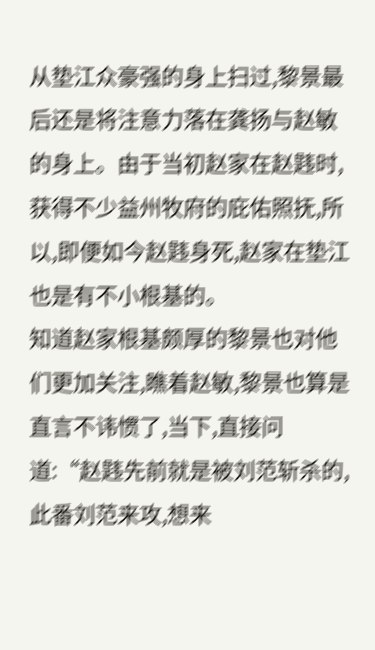从垫江众豪强的身上扫过,黎景最后还是将注意力落在龚扬与赵敏的身上。由于当初赵家在赵韪时,获得不少益州牧府的庇佑照抚,所以,即便如今赵韪身死,赵家在垫江也是有不小根基的。
知道赵家根基颇厚的黎景也对他们更加关注,瞧着赵敏,黎景也算是直言不讳惯了,当下,直接问道:“赵韪先前就是被刘范斩杀的,此番刘范来攻,想来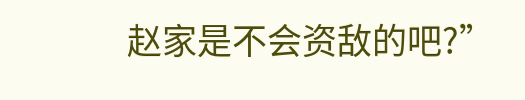赵家是不会资敌的吧?”